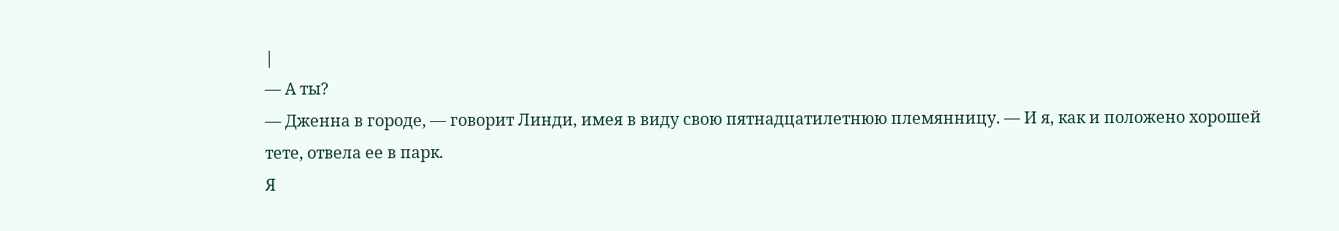|
— А ты?
— Дженна в городе, — говорит Линди, имея в виду свою пятнадцатилетнюю племянницу. — И я, как и положено хорошей тете, отвела ее в парк.
Я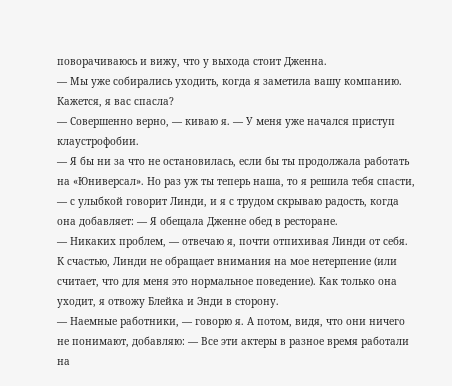поворачиваюсь и вижу, что у выхода стоит Дженна.
— Мы уже собирались уходить, когда я заметила вашу компанию. Кажется, я вас спасла?
— Совершенно верно, — киваю я. — У меня уже начался приступ клаустрофобии.
— Я бы ни за что не остановилась, если бы ты продолжала работать на «Юниверсал». Но раз уж ты теперь наша, то я решила тебя спасти, — с улыбкой говорит Линди, и я с трудом скрываю радость, когда она добавляет: — Я обещала Дженне обед в ресторане.
— Никаких проблем, — отвечаю я, почти отпихивая Линди от себя.
К счастью, Линди не обращает внимания на мое нетерпение (или считает, что для меня это нормальное поведение). Как только она уходит, я отвожу Блейка и Энди в сторону.
— Наемные работники, — говорю я. А потом, видя, что они ничего не понимают, добавляю: — Все эти актеры в разное время работали на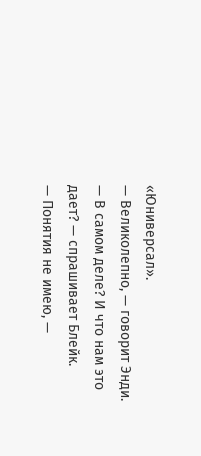«Юниверсал».
— Великолепно, — говорит Энди.
— В самом деле? И что нам это дает? — спрашивает Блейк.
— Понятия не имею, —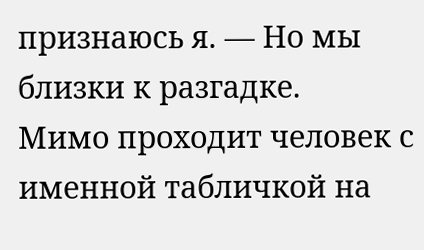признаюсь я. — Но мы близки к разгадке.
Мимо проходит человек с именной табличкой на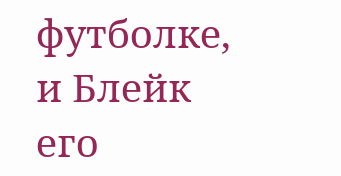футболке, и Блейк его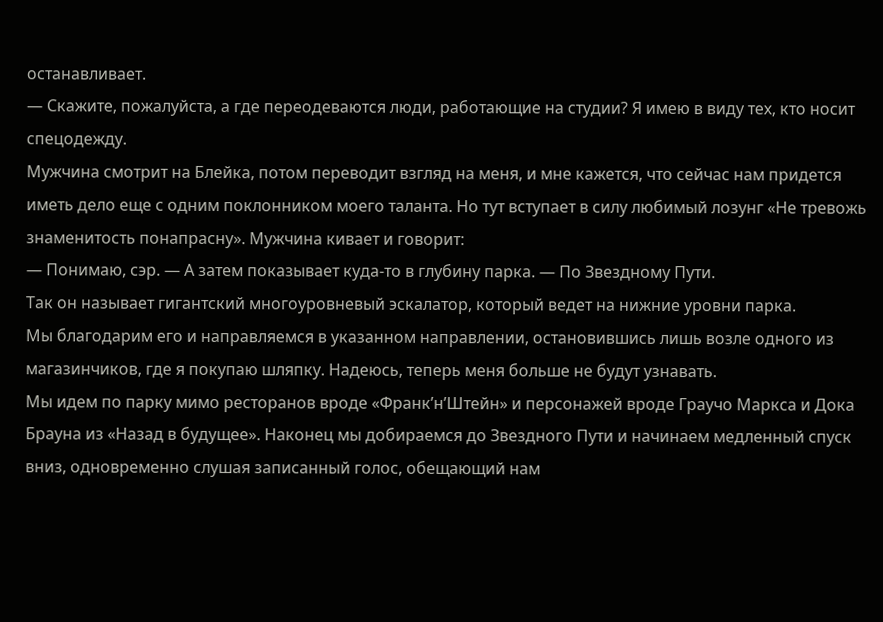останавливает.
— Скажите, пожалуйста, а где переодеваются люди, работающие на студии? Я имею в виду тех, кто носит спецодежду.
Мужчина смотрит на Блейка, потом переводит взгляд на меня, и мне кажется, что сейчас нам придется иметь дело еще с одним поклонником моего таланта. Но тут вступает в силу любимый лозунг «Не тревожь знаменитость понапрасну». Мужчина кивает и говорит:
— Понимаю, сэр. — А затем показывает куда-то в глубину парка. — По Звездному Пути.
Так он называет гигантский многоуровневый эскалатор, который ведет на нижние уровни парка.
Мы благодарим его и направляемся в указанном направлении, остановившись лишь возле одного из магазинчиков, где я покупаю шляпку. Надеюсь, теперь меня больше не будут узнавать.
Мы идем по парку мимо ресторанов вроде «Франк’н’Штейн» и персонажей вроде Граучо Маркса и Дока Брауна из «Назад в будущее». Наконец мы добираемся до Звездного Пути и начинаем медленный спуск вниз, одновременно слушая записанный голос, обещающий нам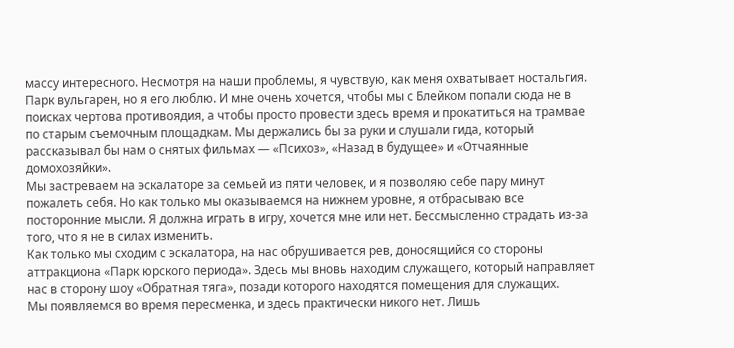массу интересного. Несмотря на наши проблемы, я чувствую, как меня охватывает ностальгия. Парк вульгарен, но я его люблю. И мне очень хочется, чтобы мы с Блейком попали сюда не в поисках чертова противоядия, а чтобы просто провести здесь время и прокатиться на трамвае по старым съемочным площадкам. Мы держались бы за руки и слушали гида, который рассказывал бы нам о снятых фильмах — «Психоз», «Назад в будущее» и «Отчаянные домохозяйки».
Мы застреваем на эскалаторе за семьей из пяти человек, и я позволяю себе пару минут пожалеть себя. Но как только мы оказываемся на нижнем уровне, я отбрасываю все посторонние мысли. Я должна играть в игру, хочется мне или нет. Бессмысленно страдать из-за того, что я не в силах изменить.
Как только мы сходим с эскалатора, на нас обрушивается рев, доносящийся со стороны аттракциона «Парк юрского периода». Здесь мы вновь находим служащего, который направляет нас в сторону шоу «Обратная тяга», позади которого находятся помещения для служащих.
Мы появляемся во время пересменка, и здесь практически никого нет. Лишь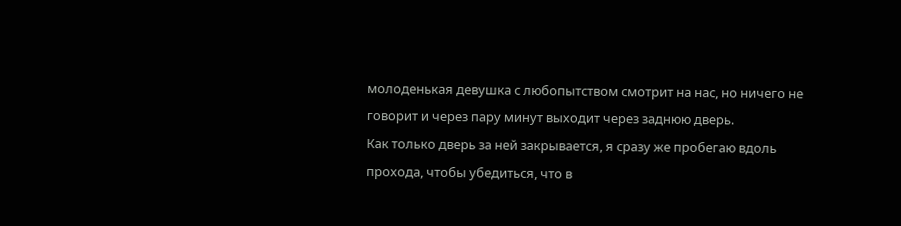молоденькая девушка с любопытством смотрит на нас, но ничего не говорит и через пару минут выходит через заднюю дверь.
Как только дверь за ней закрывается, я сразу же пробегаю вдоль прохода, чтобы убедиться, что в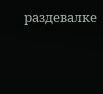раздевалке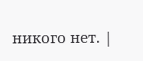никого нет. |